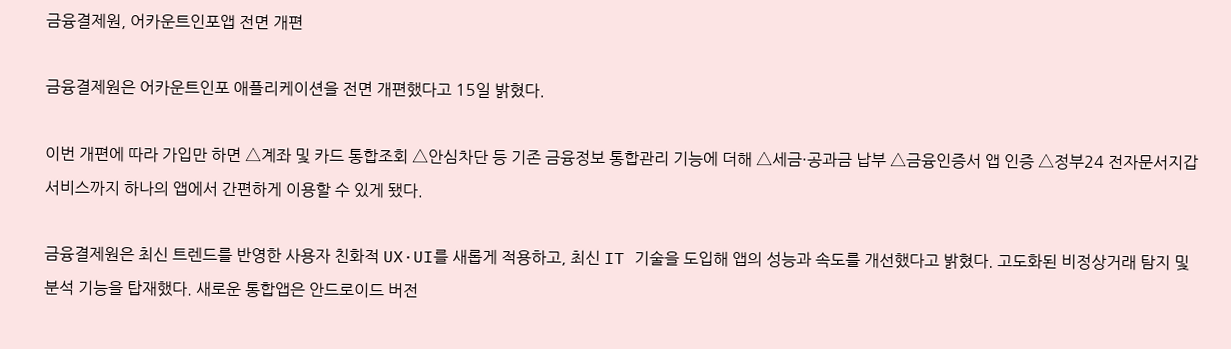금융결제원, 어카운트인포앱 전면 개편

금융결제원은 어카운트인포 애플리케이션을 전면 개편했다고 15일 밝혔다.

이번 개편에 따라 가입만 하면 △계좌 및 카드 통합조회 △안심차단 등 기존 금융정보 통합관리 기능에 더해 △세금·공과금 납부 △금융인증서 앱 인증 △정부24 전자문서지갑 서비스까지 하나의 앱에서 간편하게 이용할 수 있게 됐다.

금융결제원은 최신 트렌드를 반영한 사용자 친화적 UX·UI를 새롭게 적용하고, 최신 IT 기술을 도입해 앱의 성능과 속도를 개선했다고 밝혔다. 고도화된 비정상거래 탐지 및 분석 기능을 탑재했다. 새로운 통합앱은 안드로이드 버전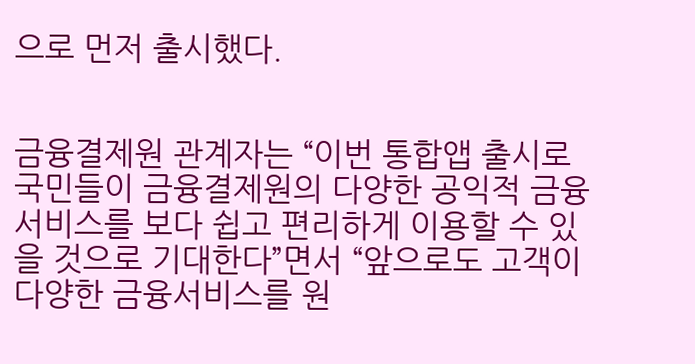으로 먼저 출시했다.


금융결제원 관계자는 “이번 통합앱 출시로 국민들이 금융결제원의 다양한 공익적 금융서비스를 보다 쉽고 편리하게 이용할 수 있을 것으로 기대한다”면서 “앞으로도 고객이 다양한 금융서비스를 원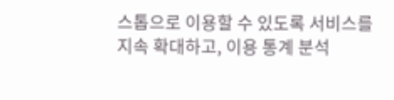스톱으로 이용할 수 있도록 서비스를 지속 확대하고, 이용 통계 분석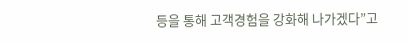등을 통해 고객경험을 강화해 나가겠다”고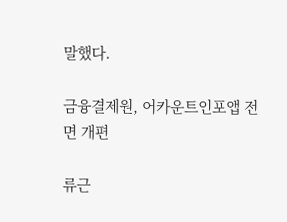말했다.

금융결제원, 어카운트인포앱 전면 개편

류근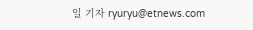일 기자 ryuryu@etnews.com